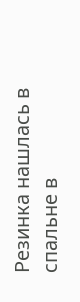Резинка нашлась в спальне в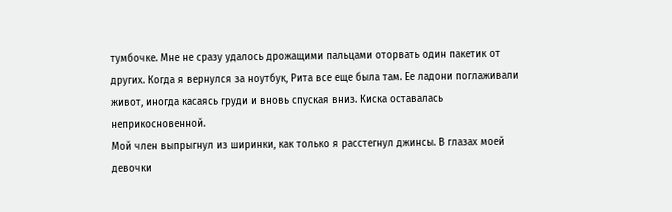тумбочке. Мне не сразу удалось дрожащими пальцами оторвать один пакетик от других. Когда я вернулся за ноутбук, Рита все еще была там. Ее ладони поглаживали живот, иногда касаясь груди и вновь спуская вниз. Киска оставалась неприкосновенной.
Мой член выпрыгнул из ширинки, как только я расстегнул джинсы. В глазах моей девочки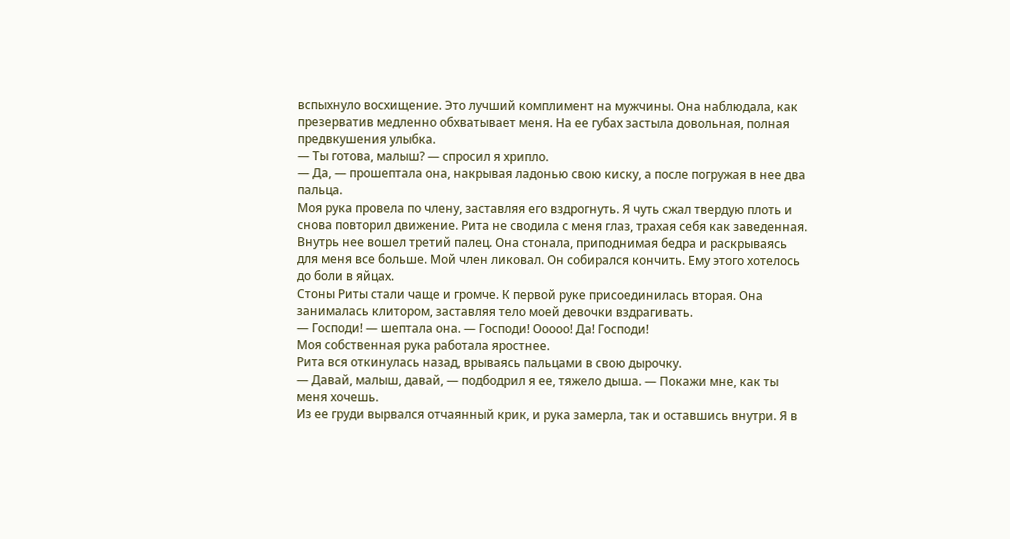вспыхнуло восхищение. Это лучший комплимент на мужчины. Она наблюдала, как презерватив медленно обхватывает меня. На ее губах застыла довольная, полная предвкушения улыбка.
— Ты готова, малыш? — спросил я хрипло.
— Да, — прошептала она, накрывая ладонью свою киску, а после погружая в нее два пальца.
Моя рука провела по члену, заставляя его вздрогнуть. Я чуть сжал твердую плоть и снова повторил движение. Рита не сводила с меня глаз, трахая себя как заведенная. Внутрь нее вошел третий палец. Она стонала, приподнимая бедра и раскрываясь для меня все больше. Мой член ликовал. Он собирался кончить. Ему этого хотелось до боли в яйцах.
Стоны Риты стали чаще и громче. К первой руке присоединилась вторая. Она занималась клитором, заставляя тело моей девочки вздрагивать.
— Господи! — шептала она. — Господи! Ооооо! Да! Господи!
Моя собственная рука работала яростнее.
Рита вся откинулась назад, врываясь пальцами в свою дырочку.
— Давай, малыш, давай, — подбодрил я ее, тяжело дыша. — Покажи мне, как ты меня хочешь.
Из ее груди вырвался отчаянный крик, и рука замерла, так и оставшись внутри. Я в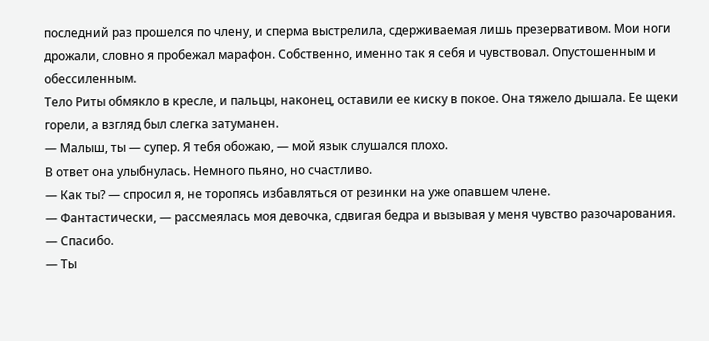последний раз прошелся по члену, и сперма выстрелила, сдерживаемая лишь презервативом. Мои ноги дрожали, словно я пробежал марафон. Собственно, именно так я себя и чувствовал. Опустошенным и обессиленным.
Тело Риты обмякло в кресле, и пальцы, наконец, оставили ее киску в покое. Она тяжело дышала. Ее щеки горели, а взгляд был слегка затуманен.
— Малыш, ты — супер. Я тебя обожаю, — мой язык слушался плохо.
В ответ она улыбнулась. Немного пьяно, но счастливо.
— Как ты? — спросил я, не торопясь избавляться от резинки на уже опавшем члене.
— Фантастически, — рассмеялась моя девочка, сдвигая бедра и вызывая у меня чувство разочарования.
— Спасибо.
— Ты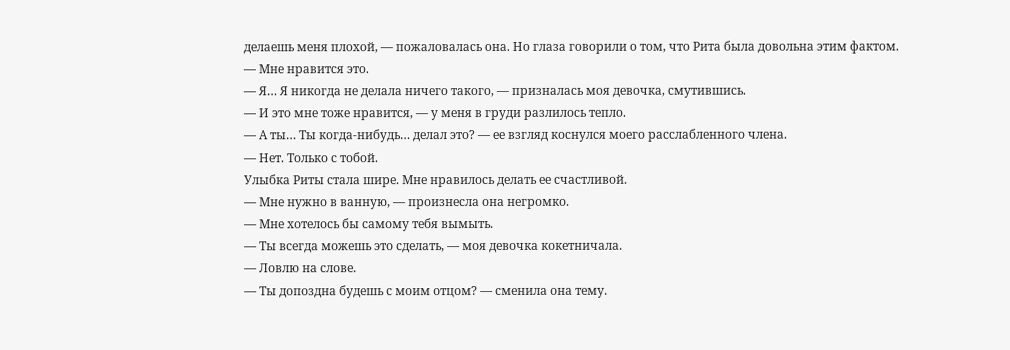делаешь меня плохой, — пожаловалась она. Но глаза говорили о том, что Рита была довольна этим фактом.
— Мне нравится это.
— Я… Я никогда не делала ничего такого, — призналась моя девочка, смутившись.
— И это мне тоже нравится, — у меня в груди разлилось тепло.
— А ты… Ты когда-нибудь… делал это? — ее взгляд коснулся моего расслабленного члена.
— Нет. Только с тобой.
Улыбка Риты стала шире. Мне нравилось делать ее счастливой.
— Мне нужно в ванную, — произнесла она негромко.
— Мне хотелось бы самому тебя вымыть.
— Ты всегда можешь это сделать, — моя девочка кокетничала.
— Ловлю на слове.
— Ты допоздна будешь с моим отцом? — сменила она тему.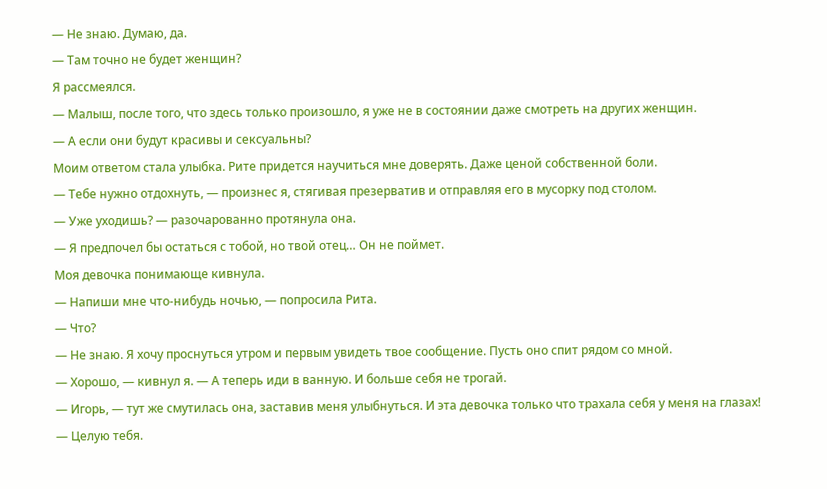— Не знаю. Думаю, да.
— Там точно не будет женщин?
Я рассмеялся.
— Малыш, после того, что здесь только произошло, я уже не в состоянии даже смотреть на других женщин.
— А если они будут красивы и сексуальны?
Моим ответом стала улыбка. Рите придется научиться мне доверять. Даже ценой собственной боли.
— Тебе нужно отдохнуть, — произнес я, стягивая презерватив и отправляя его в мусорку под столом.
— Уже уходишь? — разочарованно протянула она.
— Я предпочел бы остаться с тобой, но твой отец… Он не поймет.
Моя девочка понимающе кивнула.
— Напиши мне что-нибудь ночью, — попросила Рита.
— Что?
— Не знаю. Я хочу проснуться утром и первым увидеть твое сообщение. Пусть оно спит рядом со мной.
— Хорошо, — кивнул я. — А теперь иди в ванную. И больше себя не трогай.
— Игорь, — тут же смутилась она, заставив меня улыбнуться. И эта девочка только что трахала себя у меня на глазах!
— Целую тебя.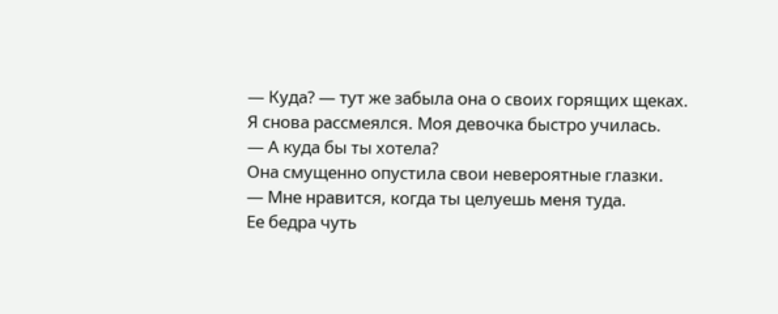— Куда? — тут же забыла она о своих горящих щеках.
Я снова рассмеялся. Моя девочка быстро училась.
— А куда бы ты хотела?
Она смущенно опустила свои невероятные глазки.
— Мне нравится, когда ты целуешь меня туда.
Ее бедра чуть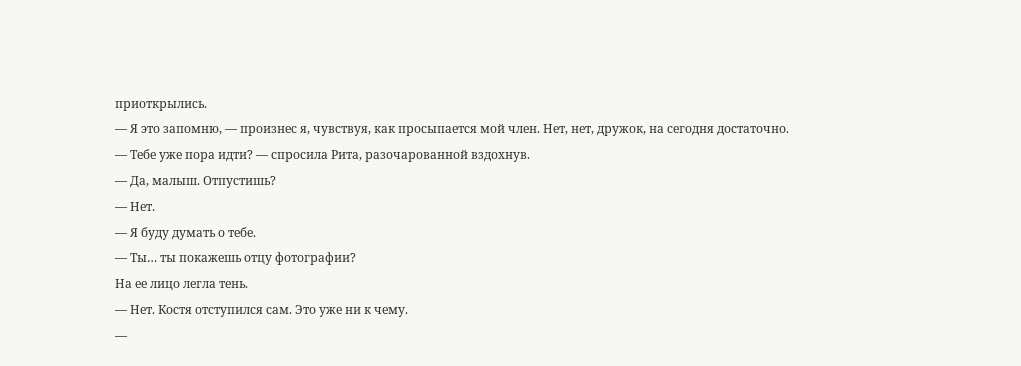приоткрылись.
— Я это запомню, — произнес я, чувствуя, как просыпается мой член. Нет, нет, дружок, на сегодня достаточно.
— Тебе уже пора идти? — спросила Рита, разочарованной вздохнув.
— Да, малыш. Отпустишь?
— Нет.
— Я буду думать о тебе.
— Ты… ты покажешь отцу фотографии?
На ее лицо легла тень.
— Нет. Костя отступился сам. Это уже ни к чему.
—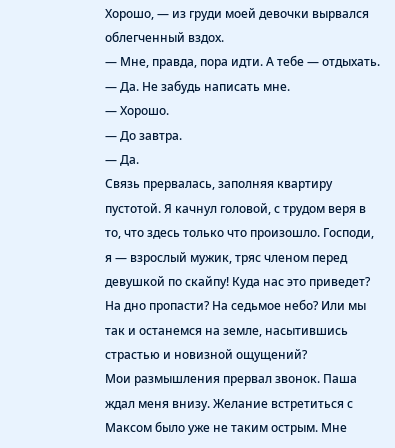Хорошо, — из груди моей девочки вырвался облегченный вздох.
— Мне, правда, пора идти. А тебе — отдыхать.
— Да. Не забудь написать мне.
— Хорошо.
— До завтра.
— Да.
Связь прервалась, заполняя квартиру пустотой. Я качнул головой, с трудом веря в то, что здесь только что произошло. Господи, я — взрослый мужик, тряс членом перед девушкой по скайпу! Куда нас это приведет? На дно пропасти? На седьмое небо? Или мы так и останемся на земле, насытившись страстью и новизной ощущений?
Мои размышления прервал звонок. Паша ждал меня внизу. Желание встретиться с Максом было уже не таким острым. Мне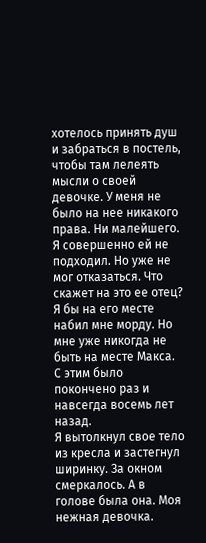хотелось принять душ и забраться в постель, чтобы там лелеять мысли о своей девочке. У меня не было на нее никакого права. Ни малейшего. Я совершенно ей не подходил. Но уже не мог отказаться. Что скажет на это ее отец? Я бы на его месте набил мне морду. Но мне уже никогда не быть на месте Макса. С этим было покончено раз и навсегда восемь лет назад.
Я вытолкнул свое тело из кресла и застегнул ширинку. За окном смеркалось. А в голове была она. Моя нежная девочка.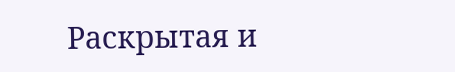Раскрытая и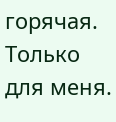горячая. Только для меня.